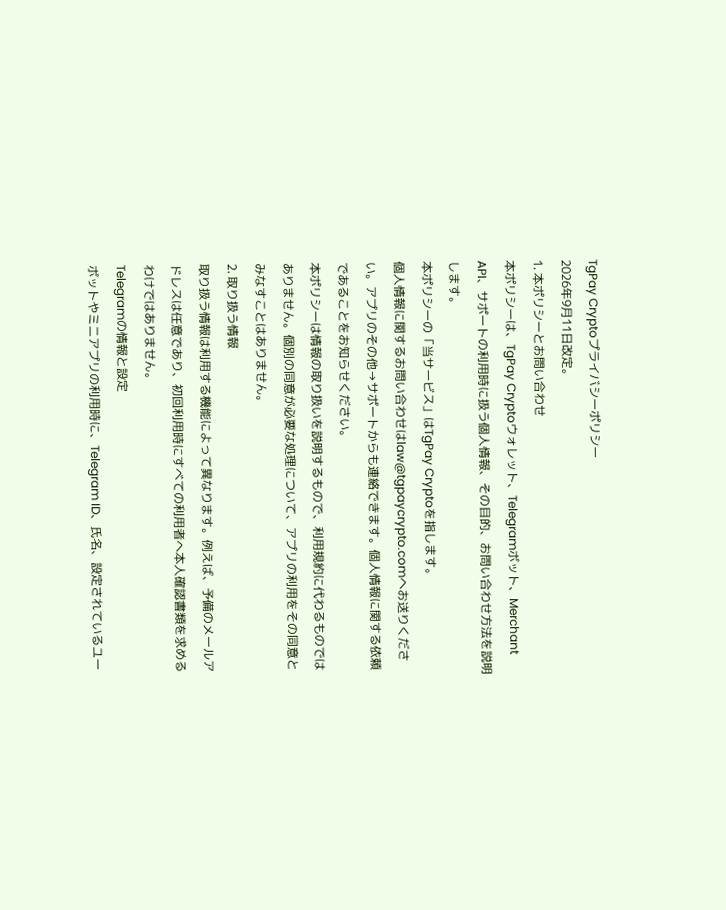TgPay Cryptoプライバシーポリシー
2026年9月11日改定。
1. 本ポリシーとお問い合わせ
本ポリシーは、TgPay Cryptoウォレット、Telegramボット、Merchant API、サポートの利用時に扱う個人情報、その目的、お問い合わせ方法を説明します。
本ポリシーの「当サービス」はTgPay Cryptoを指します。
個人情報に関するお問い合わせはlaw@tgpaycrypto.comへお送りください。アプリのその他→サポートからも連絡できます。個人情報に関する依頼であることをお知らせください。
本ポリシーは情報の取り扱いを説明するもので、利用規約に代わるものではありません。個別の同意が必要な処理について、アプリの利用をその同意とみなすことはありません。
2. 取り扱う情報
取り扱う情報は利用する機能によって異なります。例えば、予備のメールアドレスは任意であり、初回利用時にすべての利用者へ本人確認書類を求めるわけではありません。
Telegramの情報と設定
ボットやミニアプリの利用時に、Telegram ID、氏名、設定されているユー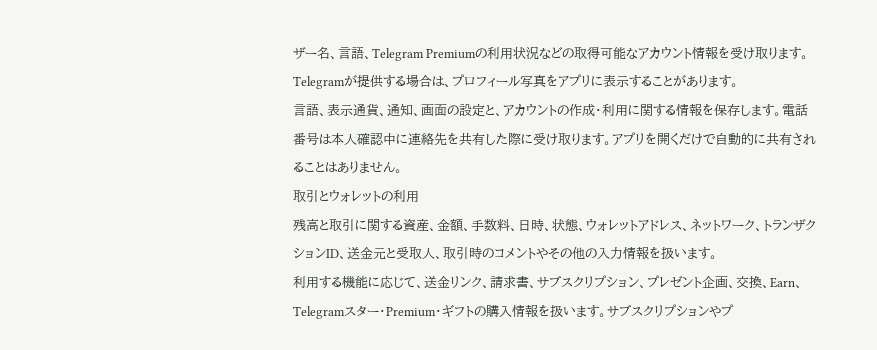ザー名、言語、Telegram Premiumの利用状況などの取得可能なアカウント情報を受け取ります。Telegramが提供する場合は、プロフィール写真をアプリに表示することがあります。
言語、表示通貨、通知、画面の設定と、アカウントの作成・利用に関する情報を保存します。電話番号は本人確認中に連絡先を共有した際に受け取ります。アプリを開くだけで自動的に共有されることはありません。
取引とウォレットの利用
残高と取引に関する資産、金額、手数料、日時、状態、ウォレットアドレス、ネットワーク、トランザクションID、送金元と受取人、取引時のコメントやその他の入力情報を扱います。
利用する機能に応じて、送金リンク、請求書、サブスクリプション、プレゼント企画、交換、Earn、Telegramスター・Premium・ギフトの購入情報を扱います。サブスクリプションやプ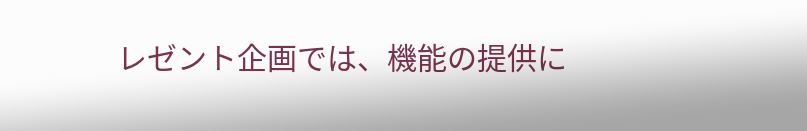レゼント企画では、機能の提供に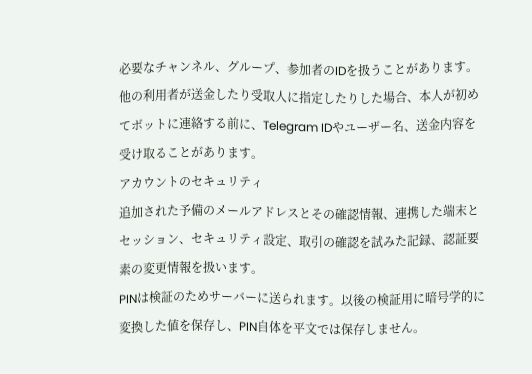必要なチャンネル、グループ、参加者のIDを扱うことがあります。
他の利用者が送金したり受取人に指定したりした場合、本人が初めてボットに連絡する前に、Telegram IDやユーザー名、送金内容を受け取ることがあります。
アカウントのセキュリティ
追加された予備のメールアドレスとその確認情報、連携した端末とセッション、セキュリティ設定、取引の確認を試みた記録、認証要素の変更情報を扱います。
PINは検証のためサーバーに送られます。以後の検証用に暗号学的に変換した値を保存し、PIN自体を平文では保存しません。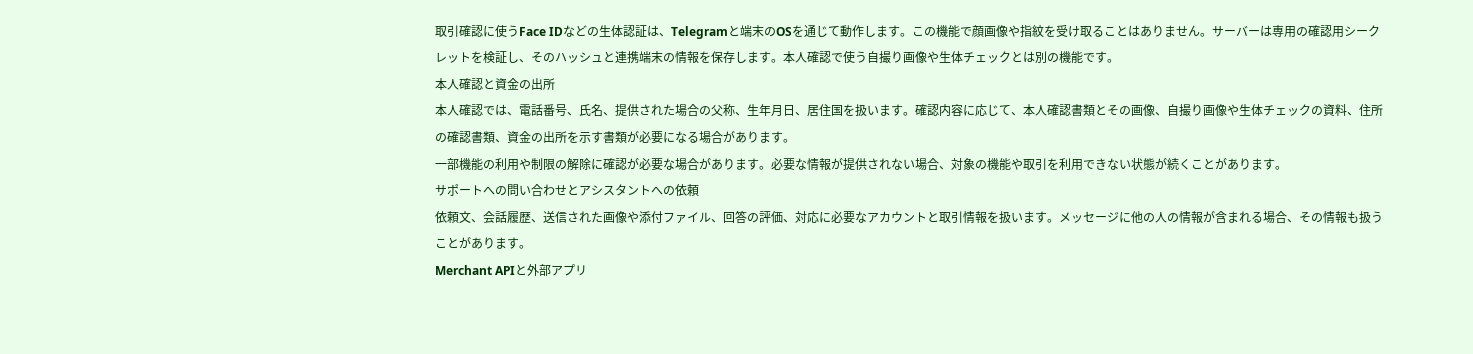取引確認に使うFace IDなどの生体認証は、Telegramと端末のOSを通じて動作します。この機能で顔画像や指紋を受け取ることはありません。サーバーは専用の確認用シークレットを検証し、そのハッシュと連携端末の情報を保存します。本人確認で使う自撮り画像や生体チェックとは別の機能です。
本人確認と資金の出所
本人確認では、電話番号、氏名、提供された場合の父称、生年月日、居住国を扱います。確認内容に応じて、本人確認書類とその画像、自撮り画像や生体チェックの資料、住所の確認書類、資金の出所を示す書類が必要になる場合があります。
一部機能の利用や制限の解除に確認が必要な場合があります。必要な情報が提供されない場合、対象の機能や取引を利用できない状態が続くことがあります。
サポートへの問い合わせとアシスタントへの依頼
依頼文、会話履歴、送信された画像や添付ファイル、回答の評価、対応に必要なアカウントと取引情報を扱います。メッセージに他の人の情報が含まれる場合、その情報も扱うことがあります。
Merchant APIと外部アプリ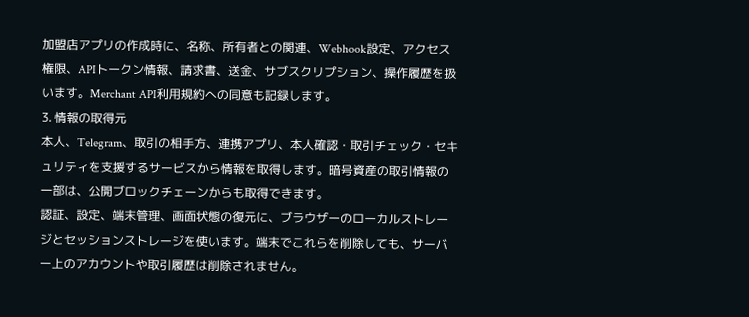加盟店アプリの作成時に、名称、所有者との関連、Webhook設定、アクセス権限、APIトークン情報、請求書、送金、サブスクリプション、操作履歴を扱います。Merchant API利用規約への同意も記録します。
3. 情報の取得元
本人、Telegram、取引の相手方、連携アプリ、本人確認・取引チェック・セキュリティを支援するサービスから情報を取得します。暗号資産の取引情報の一部は、公開ブロックチェーンからも取得できます。
認証、設定、端末管理、画面状態の復元に、ブラウザーのローカルストレージとセッションストレージを使います。端末でこれらを削除しても、サーバー上のアカウントや取引履歴は削除されません。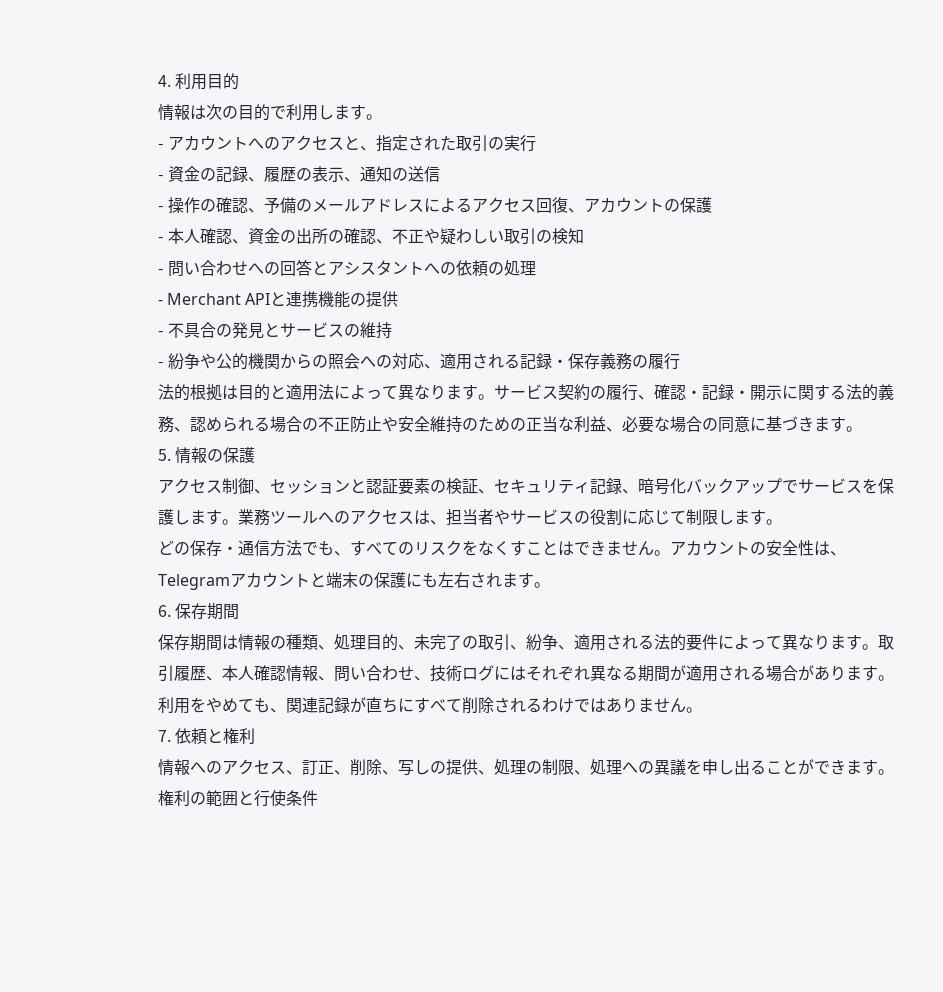4. 利用目的
情報は次の目的で利用します。
- アカウントへのアクセスと、指定された取引の実行
- 資金の記録、履歴の表示、通知の送信
- 操作の確認、予備のメールアドレスによるアクセス回復、アカウントの保護
- 本人確認、資金の出所の確認、不正や疑わしい取引の検知
- 問い合わせへの回答とアシスタントへの依頼の処理
- Merchant APIと連携機能の提供
- 不具合の発見とサービスの維持
- 紛争や公的機関からの照会への対応、適用される記録・保存義務の履行
法的根拠は目的と適用法によって異なります。サービス契約の履行、確認・記録・開示に関する法的義務、認められる場合の不正防止や安全維持のための正当な利益、必要な場合の同意に基づきます。
5. 情報の保護
アクセス制御、セッションと認証要素の検証、セキュリティ記録、暗号化バックアップでサービスを保護します。業務ツールへのアクセスは、担当者やサービスの役割に応じて制限します。
どの保存・通信方法でも、すべてのリスクをなくすことはできません。アカウントの安全性は、Telegramアカウントと端末の保護にも左右されます。
6. 保存期間
保存期間は情報の種類、処理目的、未完了の取引、紛争、適用される法的要件によって異なります。取引履歴、本人確認情報、問い合わせ、技術ログにはそれぞれ異なる期間が適用される場合があります。利用をやめても、関連記録が直ちにすべて削除されるわけではありません。
7. 依頼と権利
情報へのアクセス、訂正、削除、写しの提供、処理の制限、処理への異議を申し出ることができます。権利の範囲と行使条件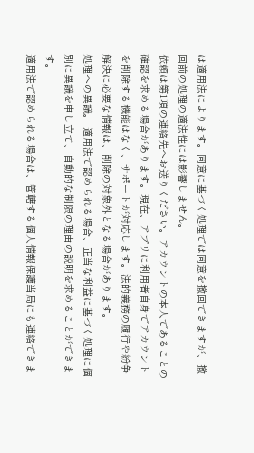は適用法によります。同意に基づく処理では同意を撤回できますが、撤回前の処理の適法性には影響しません。
依頼は第1項の連絡先へお送りください。アカウントの本人であることの確認を求める場合があります。現在、アプリに利用者自身でアカウントを削除する機能はなく、サポートが対応します。法的義務の履行や紛争解決に必要な情報は、削除の対象外となる場合があります。
処理への異議。 適用法で認められる場合、正当な利益に基づく処理に個別に異議を申し立て、自動的な制限の理由の説明を求めることができます。
適用法で認められる場合は、管轄する個人情報保護当局にも連絡できま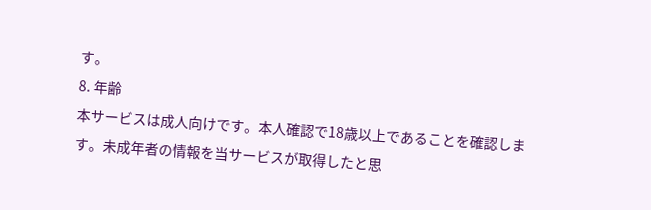す。
8. 年齢
本サービスは成人向けです。本人確認で18歳以上であることを確認します。未成年者の情報を当サービスが取得したと思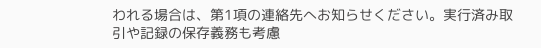われる場合は、第1項の連絡先へお知らせください。実行済み取引や記録の保存義務も考慮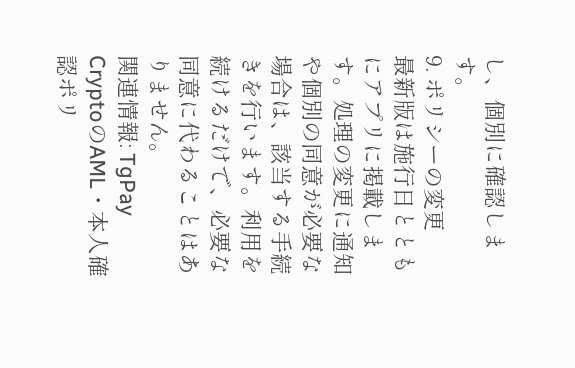し、個別に確認します。
9. ポリシーの変更
最新版は施行日とともにアプリに掲載します。処理の変更に通知や個別の同意が必要な場合は、該当する手続きを行います。利用を続けるだけで、必要な同意に代わることはありません。
関連情報: TgPay CryptoのAML・本人確認ポリ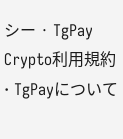シー · TgPay Crypto利用規約 · TgPayについて